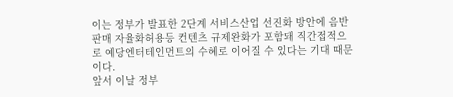이는 정부가 발표한 2단계 서비스산업 선진화 방안에 음반판매 자율화허용등 컨텐츠 규제완화가 포함돼 직간접적으로 예당엔터테인먼트의 수혜로 이어질 수 있다는 기대 때문이다.
앞서 이날 정부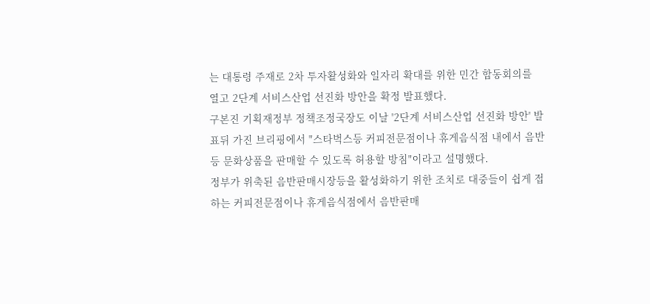는 대통령 주재로 2차 투자활성화와 일자리 확대를 위한 민간 합동회의를 열고 2단계 서비스산업 선진화 방안을 확정 발표했다.
구본진 기획재정부 정책조정국장도 이날 '2단계 서비스산업 선진화 방안' 발표뒤 가진 브리핑에서 "스타벅스등 커피전문점이나 휴게음식점 내에서 음반등 문화상품을 판매할 수 있도록 허용할 방침"이라고 설명했다.
정부가 위축된 음반판매시장등을 활성화하기 위한 조치로 대중들이 쉽게 접하는 커피전문점이나 휴게음식점에서 음반판매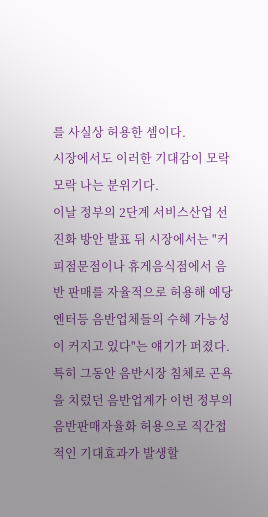를 사실상 허용한 셈이다.
시장에서도 이러한 기대감이 모락모락 나는 분위기다.
이날 정부의 2단계 서비스산업 선진화 방안 발표 뒤 시장에서는 "커피점문점이나 휴게음식점에서 음반 판매를 자율적으로 허용해 예당엔터등 음반업체들의 수혜 가능성이 커지고 있다"는 얘기가 퍼졌다.
특히 그동안 음반시장 침체로 곤욕을 치렀던 음반업계가 이번 정부의 음반판매자율화 허용으로 직간접적인 기대효과가 발생할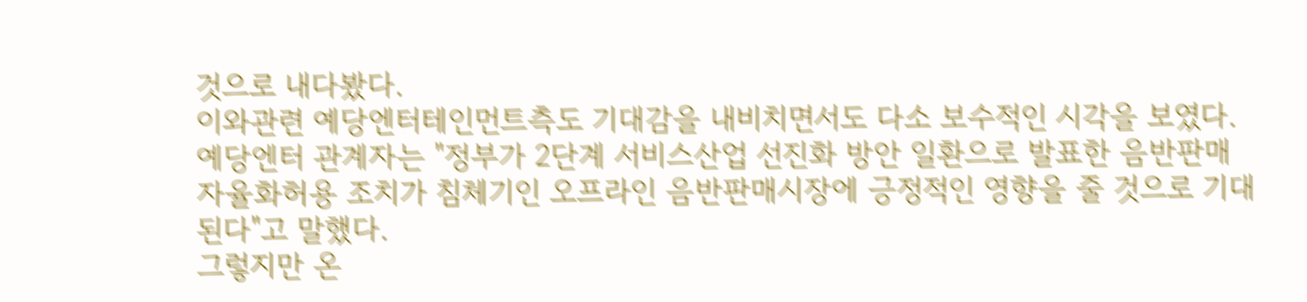것으로 내다봤다.
이와관련 예당엔터테인먼트측도 기대감을 내비치면서도 다소 보수적인 시각을 보였다.
예당엔터 관계자는 "정부가 2단계 서비스산업 선진화 방안 일환으로 발표한 음반판매 자율화허용 조치가 침체기인 오프라인 음반판매시장에 긍정적인 영향을 줄 것으로 기대된다"고 말했다.
그렇지만 온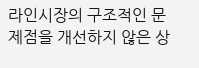라인시장의 구조적인 문제점을 개선하지 않은 상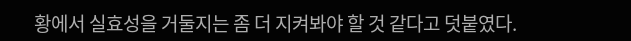황에서 실효성을 거둘지는 좀 더 지켜봐야 할 것 같다고 덧붙였다.